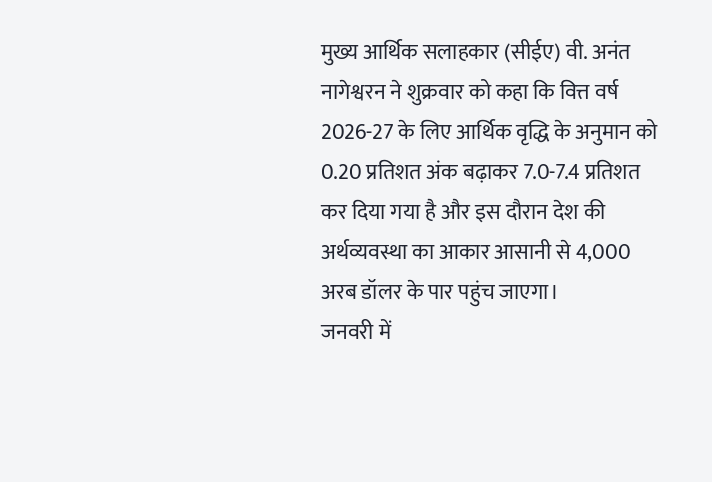मुख्य आर्थिक सलाहकार (सीईए) वी. अनंत नागेश्वरन ने शुक्रवार को कहा कि वित्त वर्ष 2026-27 के लिए आर्थिक वृद्धि के अनुमान को 0.20 प्रतिशत अंक बढ़ाकर 7.0-7.4 प्रतिशत कर दिया गया है और इस दौरान देश की अर्थव्यवस्था का आकार आसानी से 4,000 अरब डॉलर के पार पहुंच जाएगा।
जनवरी में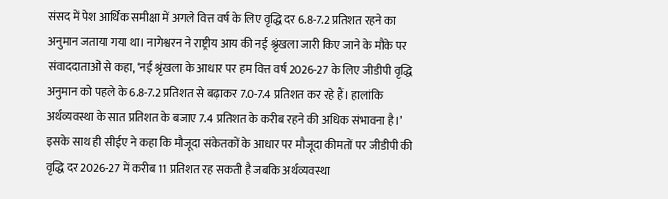संसद में पेश आर्थिक समीक्षा में अगले वित्त वर्ष के लिए वृद्धि दर 6.8-7.2 प्रतिशत रहने का अनुमान जताया गया था। नागेश्वरन ने राष्ट्रीय आय की नई श्रृंखला जारी किए जाने के मौके पर संवाददाताओं से कहा, ‘नई श्रृंखला के आधार पर हम वित्त वर्ष 2026-27 के लिए जीडीपी वृद्धि अनुमान को पहले के 6.8-7.2 प्रतिशत से बढ़ाकर 7.0-7.4 प्रतिशत कर रहे हैं। हालांकि अर्थव्यवस्था के सात प्रतिशत के बजाए 7.4 प्रतिशत के करीब रहने की अधिक संभावना है।’
इसके साथ ही सीईए ने कहा कि मौजूदा संकेतकों के आधार पर मौजूदा कीमतों पर जीडीपी की वृद्धि दर 2026-27 में करीब 11 प्रतिशत रह सकती है जबकि अर्थव्यवस्था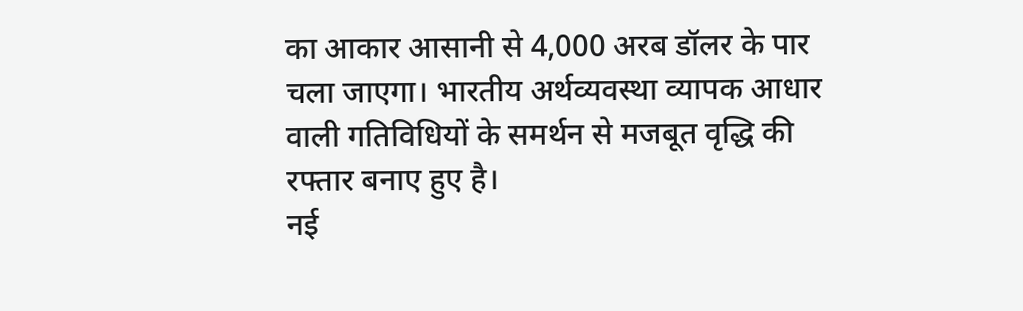का आकार आसानी से 4,000 अरब डॉलर के पार चला जाएगा। भारतीय अर्थव्यवस्था व्यापक आधार वाली गतिविधियों के समर्थन से मजबूत वृद्धि की रफ्तार बनाए हुए है।
नई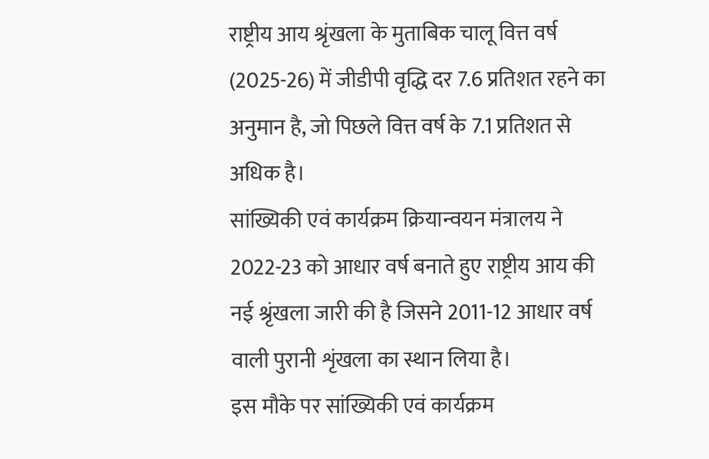राष्ट्रीय आय श्रृंखला के मुताबिक चालू वित्त वर्ष (2025-26) में जीडीपी वृद्धि दर 7.6 प्रतिशत रहने का अनुमान है, जो पिछले वित्त वर्ष के 7.1 प्रतिशत से अधिक है।
सांख्यिकी एवं कार्यक्रम क्रियान्वयन मंत्रालय ने 2022-23 को आधार वर्ष बनाते हुए राष्ट्रीय आय की नई श्रृंखला जारी की है जिसने 2011-12 आधार वर्ष वाली पुरानी शृंखला का स्थान लिया है।
इस मौके पर सांख्यिकी एवं कार्यक्रम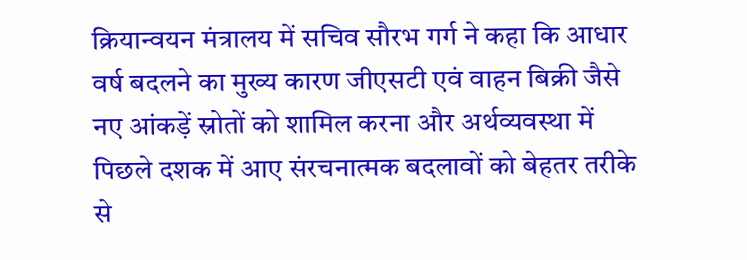क्रियान्वयन मंत्रालय में सचिव सौरभ गर्ग ने कहा कि आधार वर्ष बदलने का मुख्य कारण जीएसटी एवं वाहन बिक्री जैसे नए आंकड़ें स्रोतों को शामिल करना और अर्थव्यवस्था में पिछले दशक में आए संरचनात्मक बदलावों को बेहतर तरीके से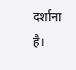दर्शाना है।